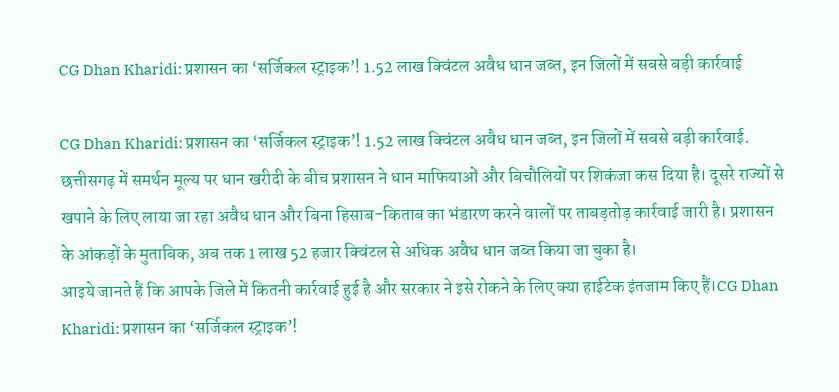CG Dhan Kharidi: प्रशासन का ‘सर्जिकल स्ट्राइक’! 1.52 लाख क्विंटल अवैध धान जब्त, इन जिलों में सबसे बड़ी कार्रवाई

CG Dhan Kharidi: प्रशासन का ‘सर्जिकल स्ट्राइक’! 1.52 लाख क्विंटल अवैध धान जब्त, इन जिलों में सबसे बड़ी कार्रवाई. छत्तीसगढ़ में समर्थन मूल्य पर धान खरीदी के बीच प्रशासन ने धान माफियाओं और बिचौलियों पर शिकंजा कस दिया है। दूसरे राज्यों से खपाने के लिए लाया जा रहा अवैध धान और बिना हिसाब-किताब का भंडारण करने वालों पर ताबड़तोड़ कार्रवाई जारी है। प्रशासन के आंकड़ों के मुताबिक, अब तक 1 लाख 52 हजार क्विंटल से अधिक अवैध धान जब्त किया जा चुका है।
आइये जानते हैं कि आपके जिले में कितनी कार्रवाई हुई है और सरकार ने इसे रोकने के लिए क्या हाईटेक इंतजाम किए हैं।CG Dhan Kharidi: प्रशासन का ‘सर्जिकल स्ट्राइक’!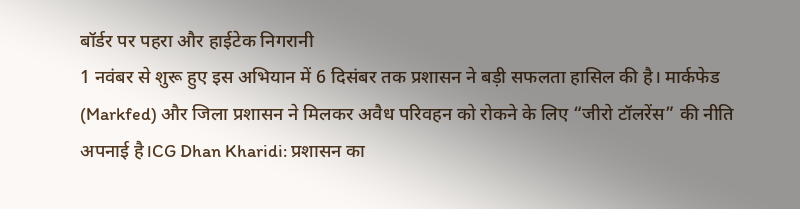बॉर्डर पर पहरा और हाईटेक निगरानी
1 नवंबर से शुरू हुए इस अभियान में 6 दिसंबर तक प्रशासन ने बड़ी सफलता हासिल की है। मार्कफेड (Markfed) और जिला प्रशासन ने मिलकर अवैध परिवहन को रोकने के लिए “जीरो टॉलरेंस” की नीति अपनाई है।CG Dhan Kharidi: प्रशासन का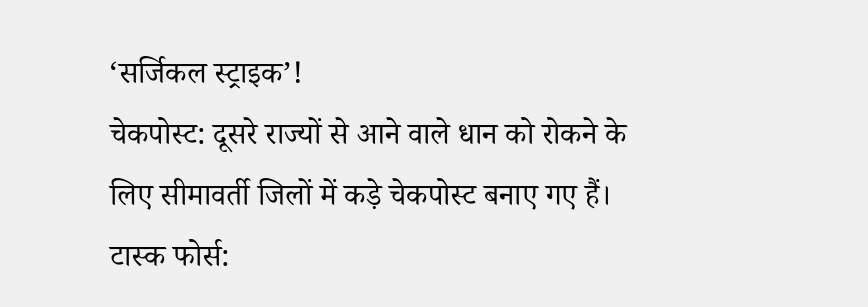‘सर्जिकल स्ट्राइक’!
चेकपोस्ट: दूसरे राज्यों से आने वाले धान को रोकने के लिए सीमावर्ती जिलों में कड़े चेकपोस्ट बनाए गए हैं।
टास्क फोर्स: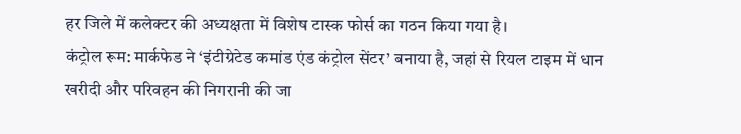हर जिले में कलेक्टर की अध्यक्षता में विशेष टास्क फोर्स का गठन किया गया है।
कंट्रोल रूम: मार्कफेड ने ‘इंटीग्रेटेड कमांड एंड कंट्रोल सेंटर’ बनाया है, जहां से रियल टाइम में धान खरीदी और परिवहन की निगरानी की जा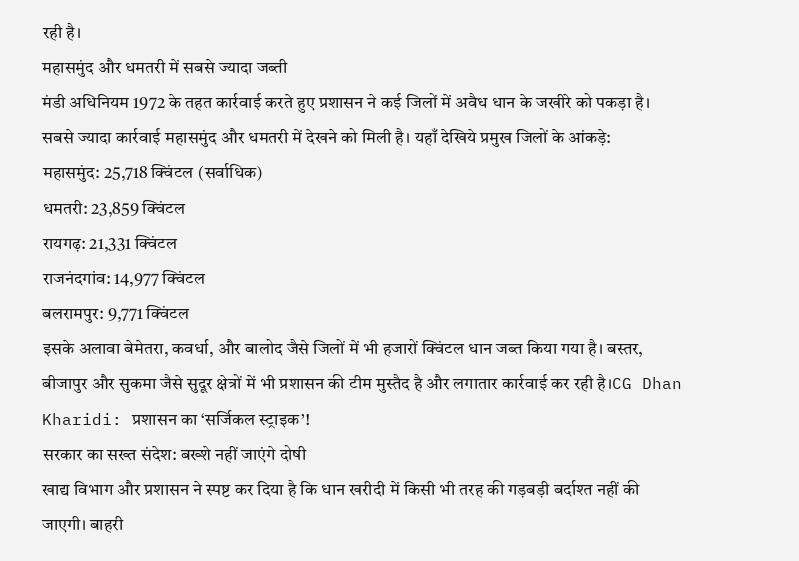रही है।
महासमुंद और धमतरी में सबसे ज्यादा जब्ती
मंडी अधिनियम 1972 के तहत कार्रवाई करते हुए प्रशासन ने कई जिलों में अवैध धान के जखीरे को पकड़ा है। सबसे ज्यादा कार्रवाई महासमुंद और धमतरी में देखने को मिली है। यहाँ देखिये प्रमुख जिलों के आंकड़े:
महासमुंद: 25,718 क्विंटल (सर्वाधिक)
धमतरी: 23,859 क्विंटल
रायगढ़: 21,331 क्विंटल
राजनंदगांव: 14,977 क्विंटल
बलरामपुर: 9,771 क्विंटल
इसके अलावा बेमेतरा, कवर्धा, और बालोद जैसे जिलों में भी हजारों क्विंटल धान जब्त किया गया है। बस्तर, बीजापुर और सुकमा जैसे सुदूर क्षेत्रों में भी प्रशासन की टीम मुस्तैद है और लगातार कार्रवाई कर रही है।CG Dhan Kharidi: प्रशासन का ‘सर्जिकल स्ट्राइक’!
सरकार का सख्त संदेश: बख्शे नहीं जाएंगे दोषी
खाद्य विभाग और प्रशासन ने स्पष्ट कर दिया है कि धान खरीदी में किसी भी तरह की गड़बड़ी बर्दाश्त नहीं की जाएगी। बाहरी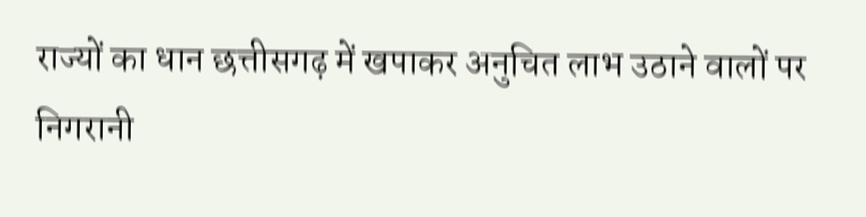राज्यों का धान छत्तीसगढ़ में खपाकर अनुचित लाभ उठाने वालों पर निगरानी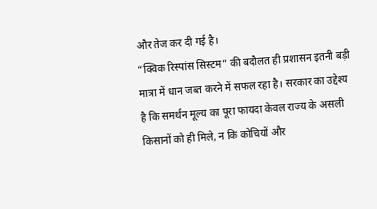और तेज कर दी गई है।
“क्विक रिस्पांस सिस्टम” की बदौलत ही प्रशासन इतनी बड़ी मात्रा में धान जब्त करने में सफल रहा है। सरकार का उद्देश्य है कि समर्थन मूल्य का पूरा फायदा केवल राज्य के असली किसानों को ही मिले, न कि कोचियों और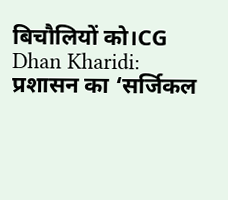बिचौलियों को।CG Dhan Kharidi: प्रशासन का ‘सर्जिकल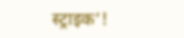स्ट्राइक’!